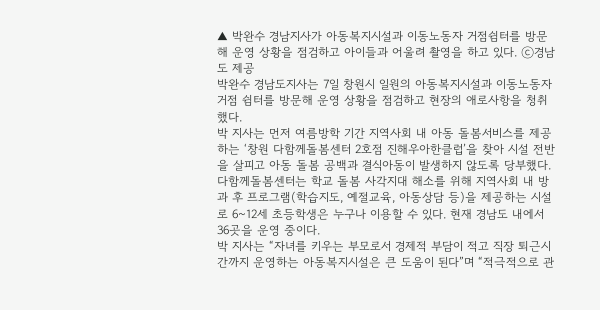▲ 박완수 경남지사가 아동복지시설과 이동노동자 거점쉼터를 방문해 운영 상황을 점검하고 아이들과 어울려 촬영을 하고 있다. ⓒ경남도 제공
박완수 경남도지사는 7일 창원시 일원의 아동복지시설과 이동노동자 거점 쉼터를 방문해 운영 상황을 점검하고 현장의 애로사항을 청취했다.
박 지사는 먼저 여름방학 기간 지역사회 내 아동 돌봄서비스를 제공하는 ‘창원 다함께돌봄센터 2호점 진해우아한클럽’을 찾아 시설 전반을 살피고 아동 돌봄 공백과 결식아동이 발생하지 않도록 당부했다.
다함께돌봄센터는 학교 돌봄 사각지대 해소를 위해 지역사회 내 방과 후 프로그램(학습지도, 예절교육, 아동상담 등)을 제공하는 시설로 6~12세 초등학생은 누구나 이용할 수 있다. 현재 경남도 내에서 36곳을 운영 중이다.
박 지사는 “자녀를 키우는 부모로서 경제적 부담이 적고 직장 퇴근시간까지 운영하는 아동복지시설은 큰 도움이 된다”며 “적극적으로 관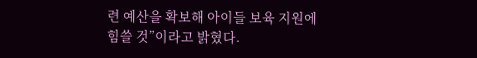련 예산을 확보해 아이들 보육 지원에 힘쓸 것”이라고 밝혔다.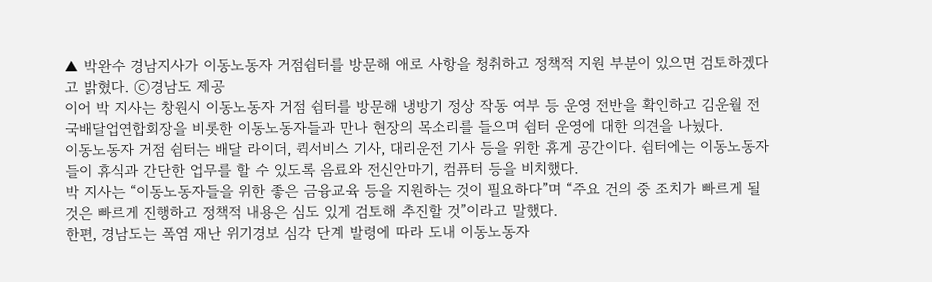▲ 박완수 경남지사가 이동노동자 거점쉼터를 방문해 애로 사항을 청취하고 정책적 지원 부분이 있으면 검토하겠다고 밝혔다. ⓒ경남도 제공
이어 박 지사는 창원시 이동노동자 거점 쉼터를 방문해 냉방기 정상 작동 여부 등 운영 전반을 확인하고 김운월 전국배달업연합회장을 비롯한 이동노동자들과 만나 현장의 목소리를 들으며 쉼터 운영에 대한 의견을 나눴다.
이동노동자 거점 쉼터는 배달 라이더, 퀵서비스 기사, 대리운전 기사 등을 위한 휴게 공간이다. 쉼터에는 이동노동자들이 휴식과 간단한 업무를 할 수 있도록 음료와 전신안마기, 컴퓨터 등을 비치했다.
박 지사는 “이동노동자들을 위한 좋은 금융교육 등을 지원하는 것이 필요하다”며 “주요 건의 중 조치가 빠르게 될 것은 빠르게 진행하고 정책적 내용은 심도 있게 검토해 추진할 것”이라고 말했다.
한편, 경남도는 폭염 재난 위기경보 심각 단계 발령에 따라 도내 이동노동자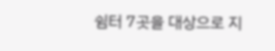쉼터 7곳을 대상으로 지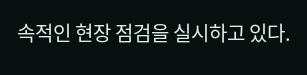속적인 현장 점검을 실시하고 있다.